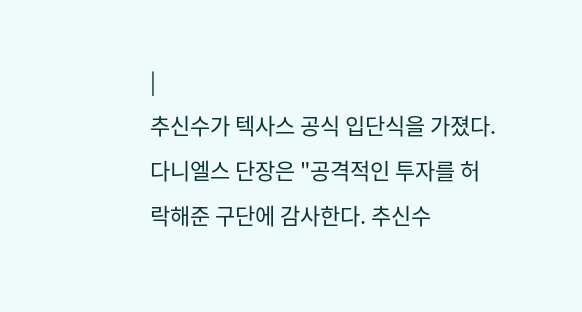|
추신수가 텍사스 공식 입단식을 가졌다.
다니엘스 단장은 "공격적인 투자를 허락해준 구단에 감사한다. 추신수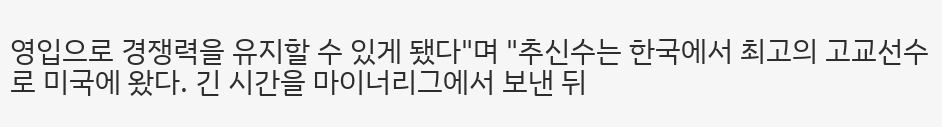영입으로 경쟁력을 유지할 수 있게 됐다"며 "추신수는 한국에서 최고의 고교선수로 미국에 왔다. 긴 시간을 마이너리그에서 보낸 뒤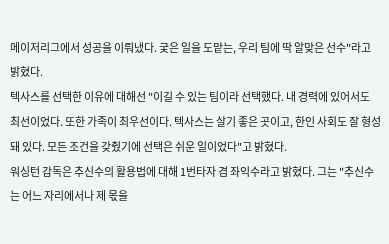메이저리그에서 성공을 이뤄냈다. 궂은 일을 도맡는, 우리 팀에 딱 알맞은 선수"라고 밝혔다.
텍사스를 선택한 이유에 대해선 "이길 수 있는 팀이라 선택했다. 내 경력에 있어서도 최선이었다. 또한 가족이 최우선이다. 텍사스는 살기 좋은 곳이고, 한인 사회도 잘 형성돼 있다. 모든 조건을 갖췄기에 선택은 쉬운 일이었다"고 밝혔다.
워싱턴 감독은 추신수의 활용법에 대해 1번타자 겸 좌익수라고 밝혔다. 그는 "추신수는 어느 자리에서나 제 몫을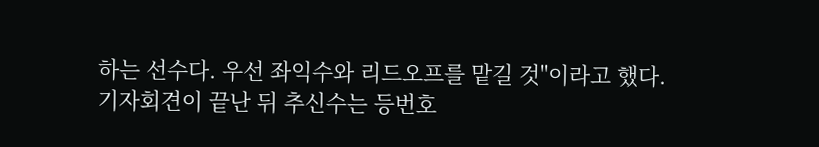하는 선수다. 우선 좌익수와 리드오프를 맡길 것"이라고 했다.
기자회견이 끝난 뒤 추신수는 등번호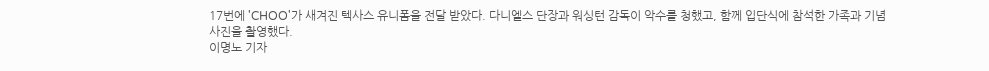17번에 'CHOO'가 새겨진 텍사스 유니폼을 전달 받았다. 다니엘스 단장과 워싱턴 감독이 악수를 청했고, 함께 입단식에 참석한 가족과 기념 사진을 촬영했다.
이명노 기자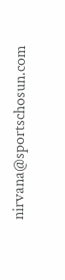nirvana@sportschosun.com